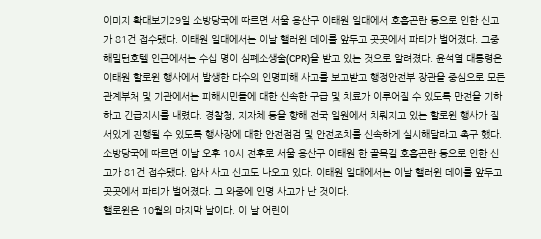이미지 확대보기29일 소방당국에 따르면 서울 용산구 이태원 일대에서 호흡곤란 등으로 인한 신고가 81건 접수됐다. 이태원 일대에서는 이날 핼러윈 데이를 앞두고 곳곳에서 파티가 벌어졌다. 그중 해밀턴호텔 인근에서는 수십 명이 심폐소생술(CPR)을 받고 있는 것으로 알려졌다. 윤석열 대통령은 이태원 할로윈 행사에서 발생한 다수의 인명피해 사고를 보고받고 행정안전부 장관을 중심으로 모든 관계부처 및 기관에서는 피해시민들에 대한 신속한 구급 및 치료가 이루어질 수 있도록 만전을 기하하고 긴급지시를 내렸다. 경찰청, 지자체 등을 향해 전국 일원에서 치뤄지고 있는 할로윈 행사가 질서있게 진행될 수 있도록 행사장에 대한 안전점검 및 안전조치를 신속하게 실시해달라고 촉구 했다.
소방당국에 따르면 이날 오후 10시 전후로 서울 용산구 이태원 한 골목길 호흡곤란 등으로 인한 신고가 81건 접수됐다. 압사 사고 신고도 나오고 있다. 이태원 일대에서는 이날 핼러윈 데이를 앞두고 곳곳에서 파티가 벌어졌다. 그 와중에 인명 사고가 난 것이다.
핼로윈은 10월의 마지막 날이다. 이 날 어린이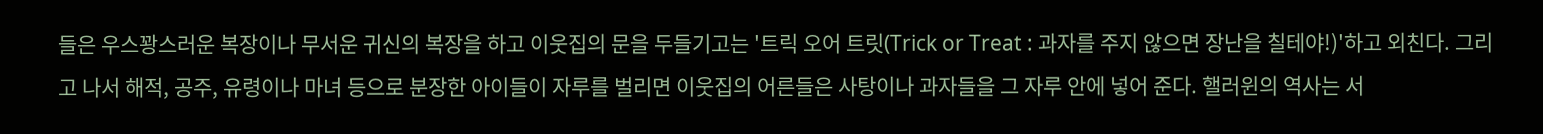들은 우스꽝스러운 복장이나 무서운 귀신의 복장을 하고 이웃집의 문을 두들기고는 '트릭 오어 트릿(Trick or Treat : 과자를 주지 않으면 장난을 칠테야!)'하고 외친다. 그리고 나서 해적, 공주, 유령이나 마녀 등으로 분장한 아이들이 자루를 벌리면 이웃집의 어른들은 사탕이나 과자들을 그 자루 안에 넣어 준다. 핼러윈의 역사는 서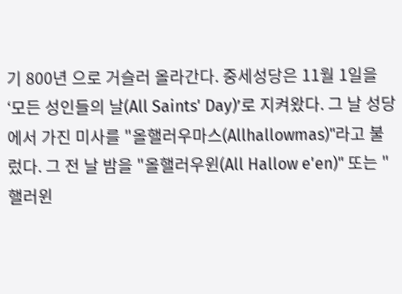기 800년 으로 거슬러 올라간다. 중세성당은 11월 1일을 ‘모든 성인들의 날(All Saints' Day)’로 지켜왔다. 그 날 성당에서 가진 미사를 "올핼러우마스(Allhallowmas)"라고 불렀다. 그 전 날 밤을 "올핼러우윈(All Hallow e'en)" 또는 "핼러윈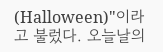(Halloween)"이라고 불렀다. 오늘날의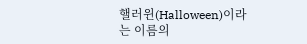핼러윈(Halloween)이라는 이름의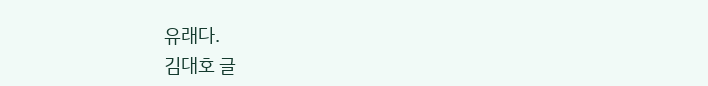유래다.
김대호 글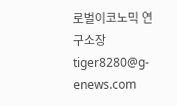로벌이코노믹 연구소장 tiger8280@g-enews.com